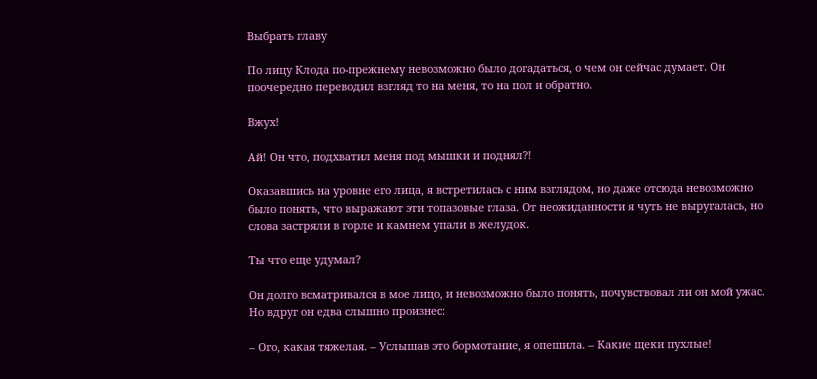Выбрать главу

По лицу Клода по-прежнему невозможно было догадаться, о чем он сейчас думает. Он поочередно переводил взгляд то на меня, то на пол и обратно.

Вжух!

Ай! Он что, подхватил меня под мышки и поднял?!

Оказавшись на уровне его лица, я встретилась с ним взглядом, но даже отсюда невозможно было понять, что выражают эти топазовые глаза. От неожиданности я чуть не выругалась, но слова застряли в горле и камнем упали в желудок.

Ты что еще удумал?

Он долго всматривался в мое лицо, и невозможно было понять, почувствовал ли он мой ужас. Но вдруг он едва слышно произнес:

– Ого, какая тяжелая. – Услышав это бормотание, я опешила. – Какие щеки пухлые!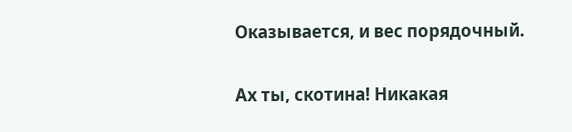Оказывается, и вес порядочный.

Ах ты, скотина! Никакая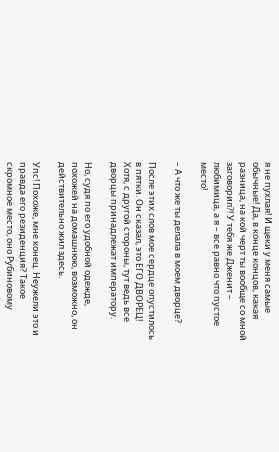я не пухлая! И щеки у меня самые обычные! Да, в конце концов, какая разница, на кой черт ты вообще со мной заговорил?! У тебя же Дженит – любимица, а я – все равно что пустое место!

– А что же ты делала в моем дворце?

После этих слов мое сердце опустилось в пятки. Он сказал, это ЕГО ДВОРЕЦ! Хотя, с другой стороны, тут ведь все дворцы принадлежат императору.

Но, судя по его удобной одежде, похожей на домашнюю, возможно, он действительно жил здесь.

Упс! Похоже, мне конец. Неужели это и правда его резиденция? Такое скромное место, оно Рубиновому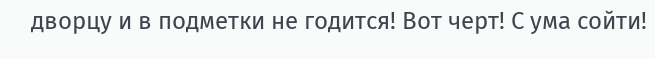дворцу и в подметки не годится! Вот черт! С ума сойти!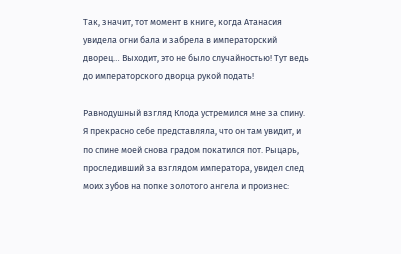Так, значит, тот момент в книге, когда Атанасия увидела огни бала и забрела в императорский дворец… Выходит, это не было случайностью! Тут ведь до императорского дворца рукой подать!

Равнодушный взгляд Клода устремился мне за спину. Я прекрасно себе представляла, что он там увидит, и по спине моей снова градом покатился пот. Рыцарь, проследивший за взглядом императора, увидел след моих зубов на попке золотого ангела и произнес: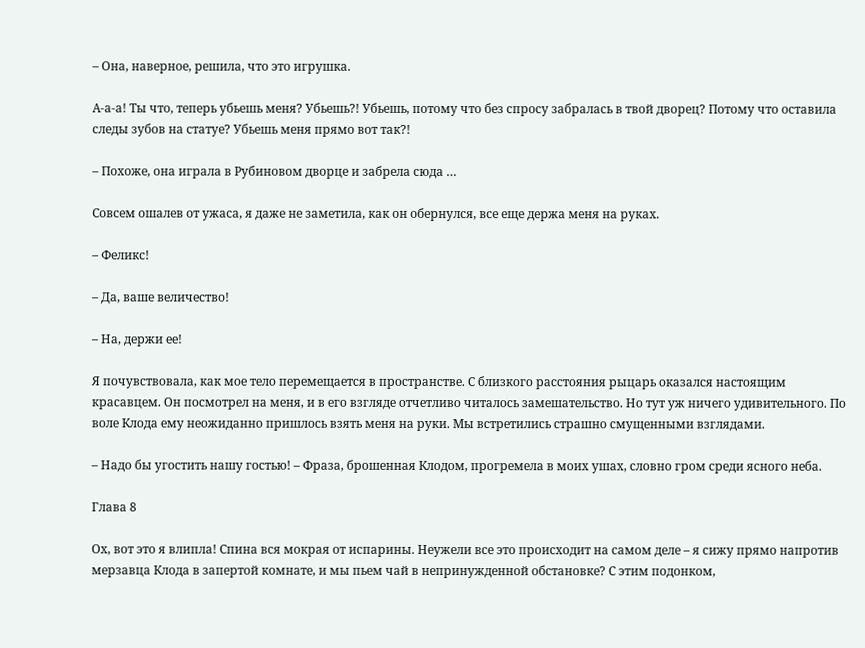– Она, наверное, решила, что это игрушка.

А-а-а! Ты что, теперь убьешь меня? Убьешь?! Убьешь, потому что без спросу забралась в твой дворец? Потому что оставила следы зубов на статуе? Убьешь меня прямо вот так?!

– Похоже, она играла в Рубиновом дворце и забрела сюда …

Совсем ошалев от ужаса, я даже не заметила, как он обернулся, все еще держа меня на руках.

– Феликс!

– Да, ваше величество!

– На, держи ее!

Я почувствовала, как мое тело перемещается в пространстве. С близкого расстояния рыцарь оказался настоящим красавцем. Он посмотрел на меня, и в его взгляде отчетливо читалось замешательство. Но тут уж ничего удивительного. По воле Клода ему неожиданно пришлось взять меня на руки. Мы встретились страшно смущенными взглядами.

– Надо бы угостить нашу гостью! – Фраза, брошенная Клодом, прогремела в моих ушах, словно гром среди ясного неба.

Глава 8

Ох, вот это я влипла! Спина вся мокрая от испарины. Неужели все это происходит на самом деле – я сижу прямо напротив мерзавца Клода в запертой комнате, и мы пьем чай в непринужденной обстановке? С этим подонком,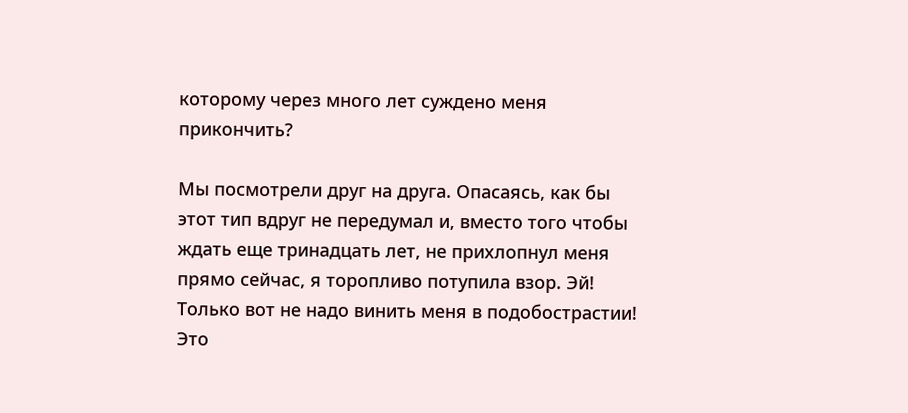которому через много лет суждено меня прикончить?

Мы посмотрели друг на друга. Опасаясь, как бы этот тип вдруг не передумал и, вместо того чтобы ждать еще тринадцать лет, не прихлопнул меня прямо сейчас, я торопливо потупила взор. Эй! Только вот не надо винить меня в подобострастии! Это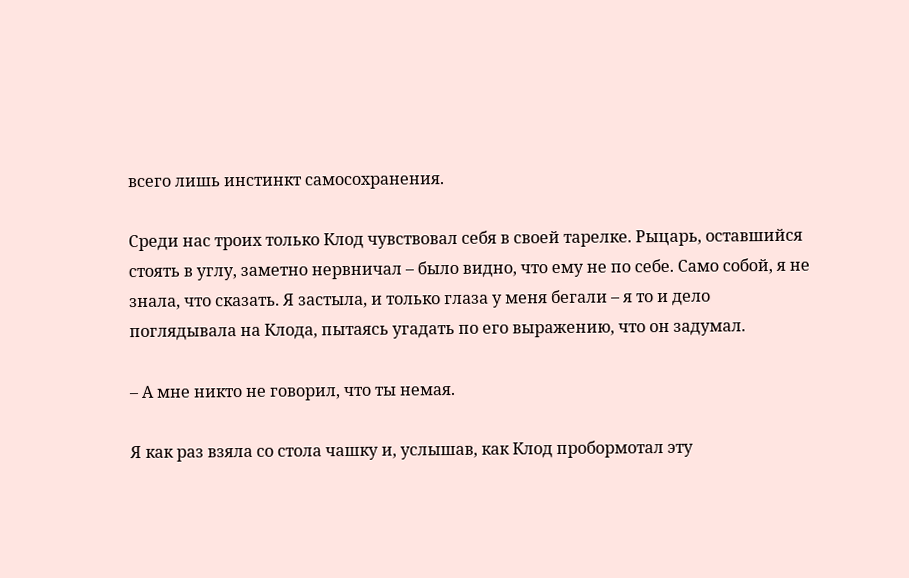всего лишь инстинкт самосохранения.

Среди нас троих только Клод чувствовал себя в своей тарелке. Рыцарь, оставшийся стоять в углу, заметно нервничал – было видно, что ему не по себе. Само собой, я не знала, что сказать. Я застыла, и только глаза у меня бегали – я то и дело поглядывала на Клода, пытаясь угадать по его выражению, что он задумал.

– А мне никто не говорил, что ты немая.

Я как раз взяла со стола чашку и, услышав, как Клод пробормотал эту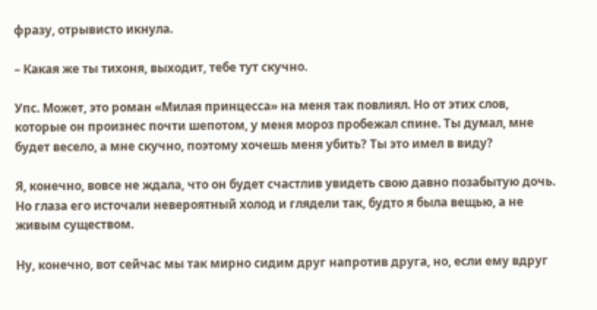фразу, отрывисто икнула.

– Какая же ты тихоня, выходит, тебе тут скучно.

Упс. Может, это роман «Милая принцесса» на меня так повлиял. Но от этих слов, которые он произнес почти шепотом, у меня мороз пробежал спине. Ты думал, мне будет весело, а мне скучно, поэтому хочешь меня убить? Ты это имел в виду?

Я, конечно, вовсе не ждала, что он будет счастлив увидеть свою давно позабытую дочь. Но глаза его источали невероятный холод и глядели так, будто я была вещью, а не живым существом.

Ну, конечно, вот сейчас мы так мирно сидим друг напротив друга, но, если ему вдруг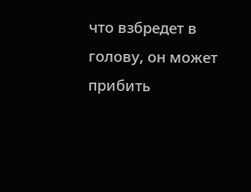что взбредет в голову, он может прибить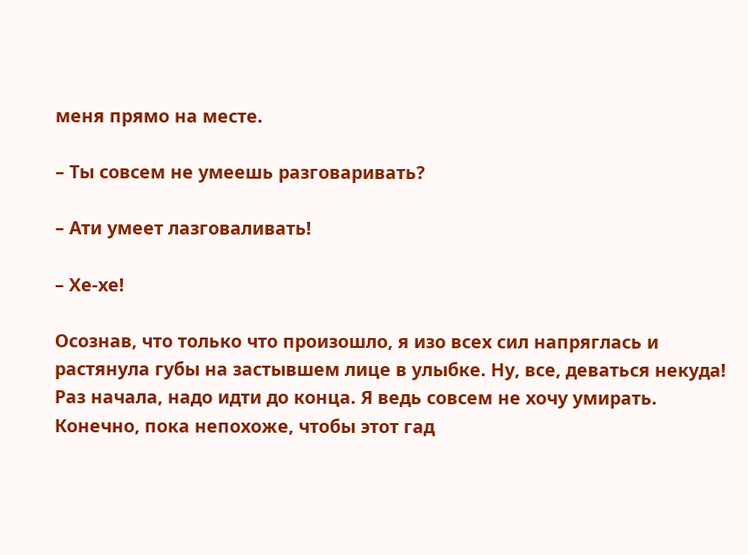меня прямо на месте.

– Ты совсем не умеешь разговаривать?

– Ати умеет лазговаливать!

– Хе-хе!

Осознав, что только что произошло, я изо всех сил напряглась и растянула губы на застывшем лице в улыбке. Ну, все, деваться некуда! Раз начала, надо идти до конца. Я ведь совсем не хочу умирать. Конечно, пока непохоже, чтобы этот гад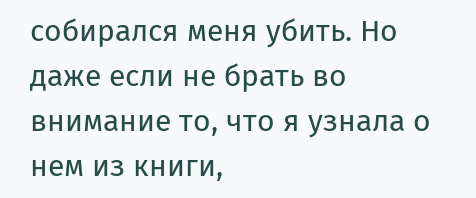собирался меня убить. Но даже если не брать во внимание то, что я узнала о нем из книги,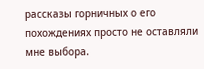рассказы горничных о его похождениях просто не оставляли мне выбора.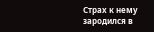Страх к нему зародился в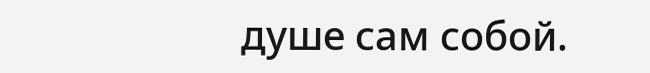душе сам собой.